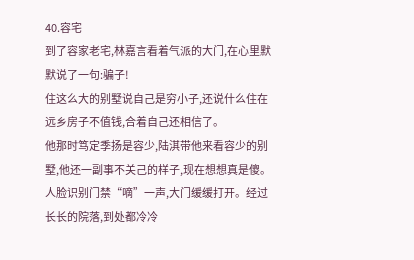40.容宅
到了容家老宅,林嘉言看着气派的大门,在心里默默说了一句:骗子!
住这么大的别墅说自己是穷小子,还说什么住在远乡房子不值钱,合着自己还相信了。
他那时笃定季扬是容少,陆淇带他来看容少的别墅,他还一副事不关己的样子,现在想想真是傻。
人脸识别门禁“嘀”一声,大门缓缓打开。经过长长的院落,到处都冷冷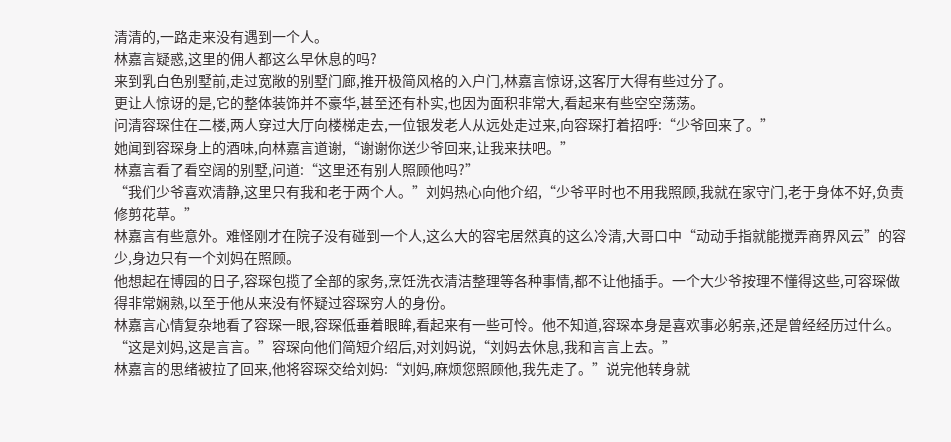清清的,一路走来没有遇到一个人。
林嘉言疑惑,这里的佣人都这么早休息的吗?
来到乳白色别墅前,走过宽敞的别墅门廊,推开极简风格的入户门,林嘉言惊讶,这客厅大得有些过分了。
更让人惊讶的是,它的整体装饰并不豪华,甚至还有朴实,也因为面积非常大,看起来有些空空荡荡。
问清容琛住在二楼,两人穿过大厅向楼梯走去,一位银发老人从远处走过来,向容琛打着招呼:“少爷回来了。”
她闻到容琛身上的酒味,向林嘉言道谢,“谢谢你送少爷回来,让我来扶吧。”
林嘉言看了看空阔的别墅,问道:“这里还有别人照顾他吗?”
“我们少爷喜欢清静,这里只有我和老于两个人。”刘妈热心向他介绍,“少爷平时也不用我照顾,我就在家守门,老于身体不好,负责修剪花草。”
林嘉言有些意外。难怪刚才在院子没有碰到一个人,这么大的容宅居然真的这么冷清,大哥口中“动动手指就能搅弄商界风云”的容少,身边只有一个刘妈在照顾。
他想起在博园的日子,容琛包揽了全部的家务,烹饪洗衣清洁整理等各种事情,都不让他插手。一个大少爷按理不懂得这些,可容琛做得非常娴熟,以至于他从来没有怀疑过容琛穷人的身份。
林嘉言心情复杂地看了容琛一眼,容琛低垂着眼眸,看起来有一些可怜。他不知道,容琛本身是喜欢事必躬亲,还是曾经经历过什么。
“这是刘妈,这是言言。”容琛向他们简短介绍后,对刘妈说,“刘妈去休息,我和言言上去。”
林嘉言的思绪被拉了回来,他将容琛交给刘妈:“刘妈,麻烦您照顾他,我先走了。”说完他转身就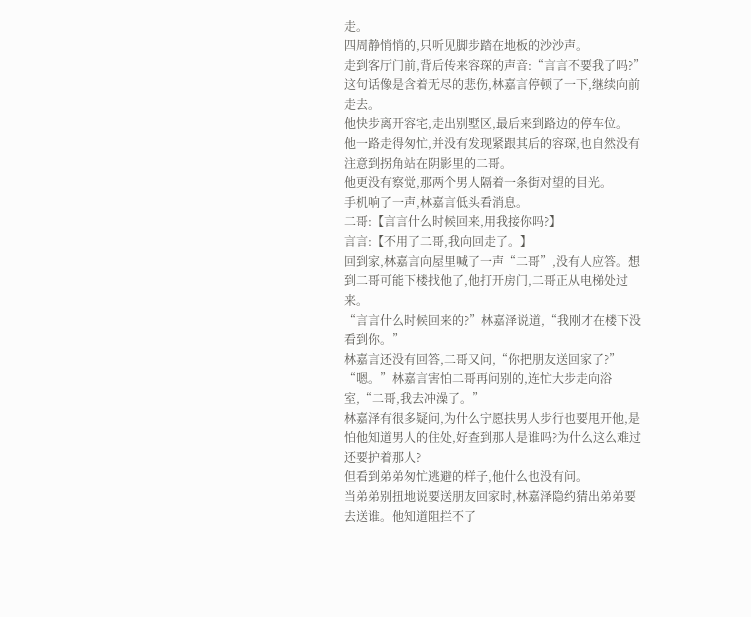走。
四周静悄悄的,只听见脚步踏在地板的沙沙声。
走到客厅门前,背后传来容琛的声音:“言言不要我了吗?”
这句话像是含着无尽的悲伤,林嘉言停顿了一下,继续向前走去。
他快步离开容宅,走出别墅区,最后来到路边的停车位。
他一路走得匆忙,并没有发现紧跟其后的容琛,也自然没有注意到拐角站在阴影里的二哥。
他更没有察觉,那两个男人隔着一条街对望的目光。
手机响了一声,林嘉言低头看消息。
二哥:【言言什么时候回来,用我接你吗?】
言言:【不用了二哥,我向回走了。】
回到家,林嘉言向屋里喊了一声“二哥”,没有人应答。想到二哥可能下楼找他了,他打开房门,二哥正从电梯处过来。
“言言什么时候回来的?”林嘉泽说道,“我刚才在楼下没看到你。”
林嘉言还没有回答,二哥又问,“你把朋友送回家了?”
“嗯。”林嘉言害怕二哥再问别的,连忙大步走向浴室,“二哥,我去冲澡了。”
林嘉泽有很多疑问,为什么宁愿扶男人步行也要甩开他,是怕他知道男人的住处,好查到那人是谁吗?为什么这么难过还要护着那人?
但看到弟弟匆忙逃避的样子,他什么也没有问。
当弟弟别扭地说要送朋友回家时,林嘉泽隐约猜出弟弟要去送谁。他知道阻拦不了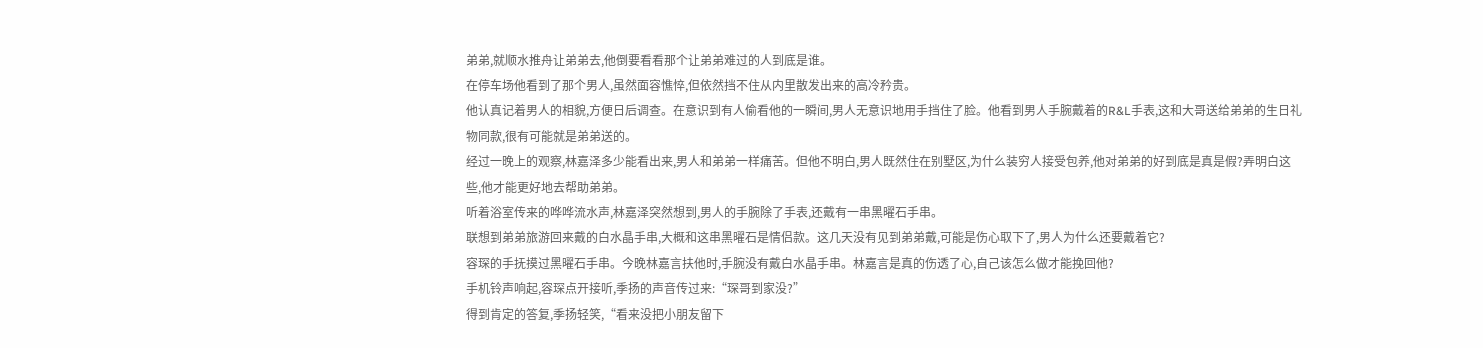弟弟,就顺水推舟让弟弟去,他倒要看看那个让弟弟难过的人到底是谁。
在停车场他看到了那个男人,虽然面容憔悴,但依然挡不住从内里散发出来的高冷矜贵。
他认真记着男人的相貌,方便日后调查。在意识到有人偷看他的一瞬间,男人无意识地用手挡住了脸。他看到男人手腕戴着的R&L手表,这和大哥送给弟弟的生日礼物同款,很有可能就是弟弟送的。
经过一晚上的观察,林嘉泽多少能看出来,男人和弟弟一样痛苦。但他不明白,男人既然住在别墅区,为什么装穷人接受包养,他对弟弟的好到底是真是假?弄明白这些,他才能更好地去帮助弟弟。
听着浴室传来的哗哗流水声,林嘉泽突然想到,男人的手腕除了手表,还戴有一串黑曜石手串。
联想到弟弟旅游回来戴的白水晶手串,大概和这串黑曜石是情侣款。这几天没有见到弟弟戴,可能是伤心取下了,男人为什么还要戴着它?
容琛的手抚摸过黑曜石手串。今晚林嘉言扶他时,手腕没有戴白水晶手串。林嘉言是真的伤透了心,自己该怎么做才能挽回他?
手机铃声响起,容琛点开接听,季扬的声音传过来:“琛哥到家没?”
得到肯定的答复,季扬轻笑,“看来没把小朋友留下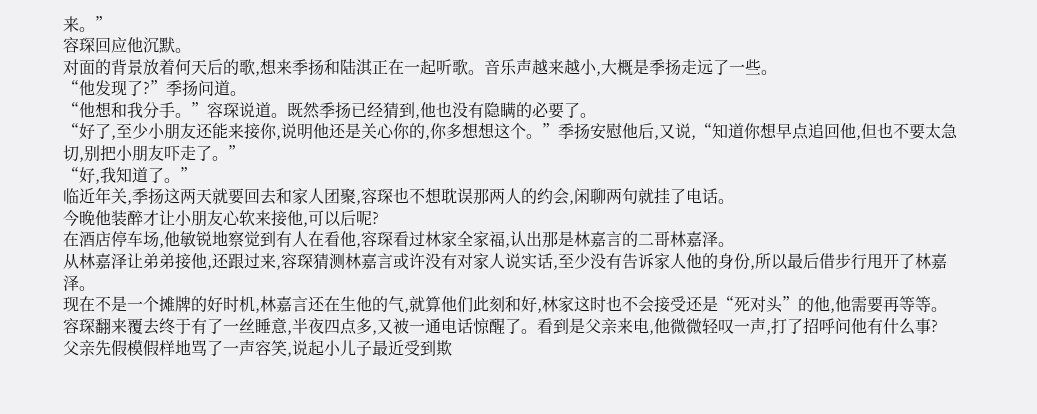来。”
容琛回应他沉默。
对面的背景放着何天后的歌,想来季扬和陆淇正在一起听歌。音乐声越来越小,大概是季扬走远了一些。
“他发现了?”季扬问道。
“他想和我分手。”容琛说道。既然季扬已经猜到,他也没有隐瞒的必要了。
“好了,至少小朋友还能来接你,说明他还是关心你的,你多想想这个。”季扬安慰他后,又说,“知道你想早点追回他,但也不要太急切,别把小朋友吓走了。”
“好,我知道了。”
临近年关,季扬这两天就要回去和家人团聚,容琛也不想耽误那两人的约会,闲聊两句就挂了电话。
今晚他装醉才让小朋友心软来接他,可以后呢?
在酒店停车场,他敏锐地察觉到有人在看他,容琛看过林家全家福,认出那是林嘉言的二哥林嘉泽。
从林嘉泽让弟弟接他,还跟过来,容琛猜测林嘉言或许没有对家人说实话,至少没有告诉家人他的身份,所以最后借步行甩开了林嘉泽。
现在不是一个摊牌的好时机,林嘉言还在生他的气,就算他们此刻和好,林家这时也不会接受还是“死对头”的他,他需要再等等。
容琛翻来覆去终于有了一丝睡意,半夜四点多,又被一通电话惊醒了。看到是父亲来电,他微微轻叹一声,打了招呼问他有什么事?
父亲先假模假样地骂了一声容笑,说起小儿子最近受到欺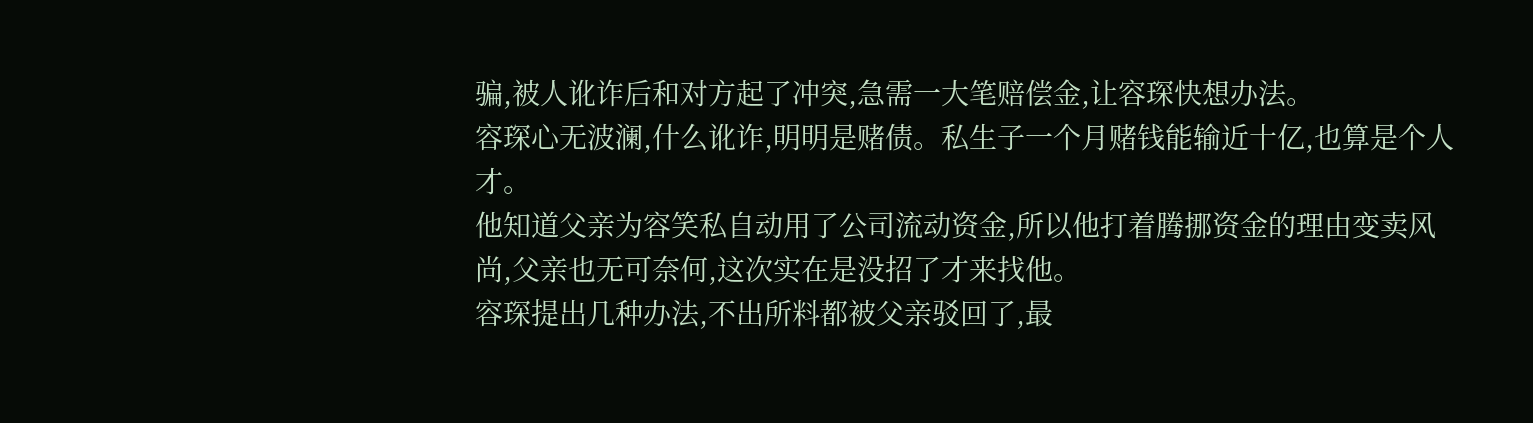骗,被人讹诈后和对方起了冲突,急需一大笔赔偿金,让容琛快想办法。
容琛心无波澜,什么讹诈,明明是赌债。私生子一个月赌钱能输近十亿,也算是个人才。
他知道父亲为容笑私自动用了公司流动资金,所以他打着腾挪资金的理由变卖风尚,父亲也无可奈何,这次实在是没招了才来找他。
容琛提出几种办法,不出所料都被父亲驳回了,最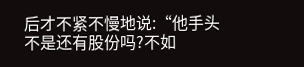后才不紧不慢地说:“他手头不是还有股份吗?不如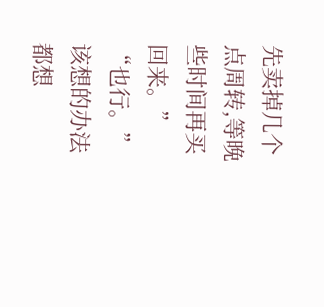先卖掉几个点周转,等晚些时间再买回来。”
“也行。”该想的办法都想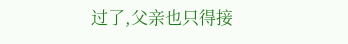过了,父亲也只得接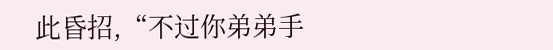此昏招,“不过你弟弟手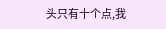头只有十个点,我